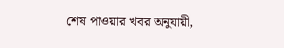শেষ পাওয়ার খবর অনুযায়ী,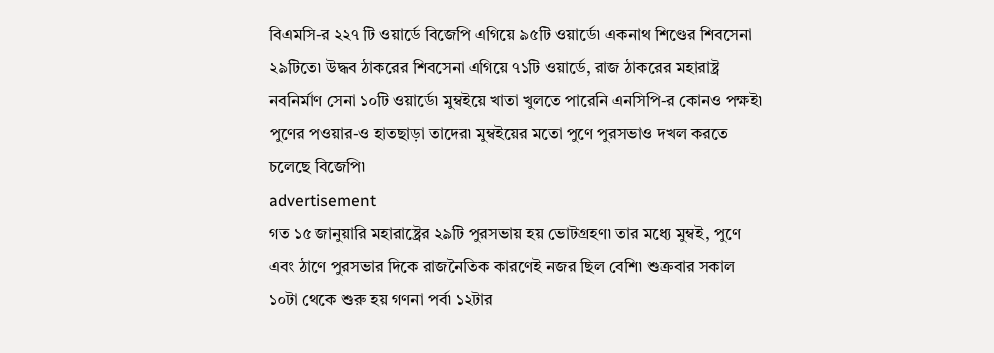বিএমসি-র ২২৭ টি ওয়ার্ডে বিজেপি এগিয়ে ৯৫টি ওয়ার্ডে৷ একনাথ শিণ্ডের শিবসেনা ২৯টিতে৷ উদ্ধব ঠাকরের শিবসেনা এগিয়ে ৭১টি ওয়ার্ডে, রাজ ঠাকরের মহারাষ্ট্র নবনির্মাণ সেনা ১০টি ওয়ার্ডে৷ মুম্বইয়ে খাতা খুলতে পারেনি এনসিপি-র কোনও পক্ষই৷ পুণের পওয়ার-ও হাতছাড়া তাদের৷ মুম্বইয়ের মতো পুণে পুরসভাও দখল করতে চলেছে বিজেপি৷
advertisement
গত ১৫ জানুয়ারি মহারাষ্ট্রের ২৯টি পুরসভায় হয় ভোটগ্রহণ৷ তার মধ্যে মুম্বই, পুণে এবং ঠাণে পুরসভার দিকে রাজনৈতিক কারণেই নজর ছিল বেশি৷ শুক্রবার সকাল ১০টা থেকে শুরু হয় গণনা পর্ব৷ ১২টার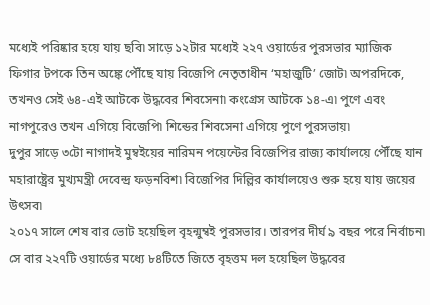মধ্যেই পরিষ্কার হয়ে যায় ছবি৷ সাড়ে ১২টার মধ্যেই ২২৭ ওয়ার্ডের পুরসভার ম্যাজিক ফিগার টপকে তিন অঙ্কে পৌঁছে যায় বিজেপি নেতৃতাধীন ‘মহাজুটি’ জোট৷ অপরদিকে, তখনও সেই ৬৪-এই আটকে উদ্ধবের শিবসেনা৷ কংগ্রেস আটকে ১৪-এ৷ পুণে এবং নাগপুরেও তখন এগিয়ে বিজেপি৷ শিন্ডের শিবসেনা এগিয়ে পুণে পুরসভায়৷
দুপুর সাড়ে ৩টো নাগাদই মুম্বইয়ের নারিমন পয়েন্টের বিজেপির রাজ্য কার্যালয়ে পৌঁছে যান মহারাষ্ট্রের মুখ্যমন্ত্রী দেবেন্দ্র ফড়নবিশ৷ বিজেপির দিল্লির কার্যালয়েও শুরু হয়ে যায় জয়ের উৎসব৷
২০১৭ সালে শেষ বার ভোট হয়েছিল বৃহন্মুম্বই পুরসভার। তারপর দীর্ঘ ৯ বছর পরে নির্বাচন৷ সে বার ২২৭টি ওয়ার্ডের মধ্যে ৮৪টিতে জিতে বৃহত্তম দল হয়েছিল উদ্ধবের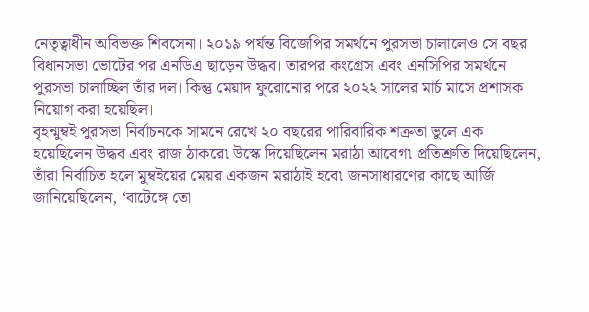নেতৃত্বাধীন অবিভক্ত শিবসেনা। ২০১৯ পর্যন্ত বিজেপির সমর্থনে পুরসভা চালালেও সে বছর বিধানসভা ভোটের পর এনডিএ ছাড়েন উদ্ধব। তারপর কংগ্রেস এবং এনসিপির সমর্থনে পুরসভা চালাচ্ছিল তাঁর দল। কিন্তু মেয়াদ ফুরোনোর পরে ২০২২ সালের মার্চ মাসে প্রশাসক নিয়োগ করা হয়েছিল।
বৃহন্মুম্বই পুরসভা নির্বাচনকে সামনে রেখে ২০ বছরের পারিবারিক শত্রুতা ভুলে এক হয়েছিলেন উদ্ধব এবং রাজ ঠাকরে৷ উস্কে দিয়েছিলেন মরাঠা আবেগ৷ প্রতিশ্রুতি দিয়েছিলেন, তাঁরা নির্বাচিত হলে মুম্বইয়ের মেয়র একজন মরাঠাই হবে৷ জনসাধারণের কাছে আর্জি জানিয়েছিলেন, ‘বাটেঙ্গে তো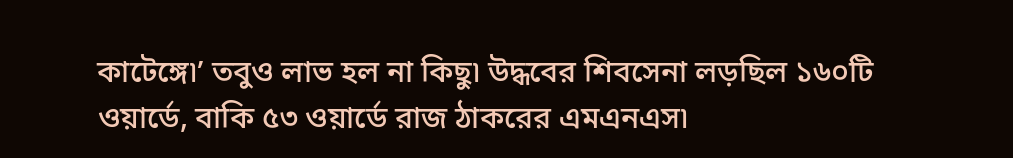কাটেঙ্গে৷’ তবুও লাভ হল না কিছু৷ উদ্ধবের শিবসেনা লড়ছিল ১৬০টি ওয়ার্ডে, বাকি ৫৩ ওয়ার্ডে রাজ ঠাকরের এমএনএস৷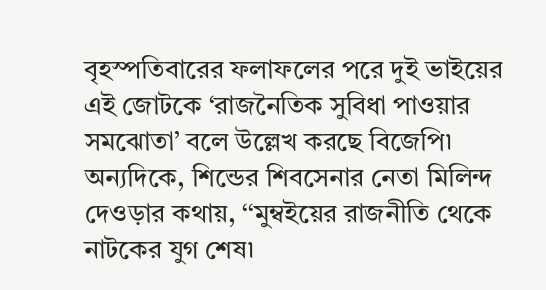বৃহস্পতিবারের ফলাফলের পরে দুই ভাইয়ের এই জোটকে ‘রাজনৈতিক সুবিধা পাওয়ার সমঝোতা’ বলে উল্লেখ করছে বিজেপি৷ অন্যদিকে, শিন্ডের শিবসেনার নেতা মিলিন্দ দেওড়ার কথায়, ‘‘মুম্বইয়ের রাজনীতি থেকে নাটকের যুগ শেষ৷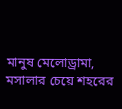মানুষ মেলোড্রামা, মসালার চেয়ে শহরের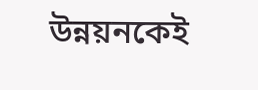উন্নয়নকেই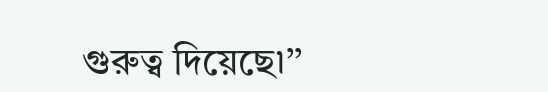গুরুত্ব দিয়েছে৷’’